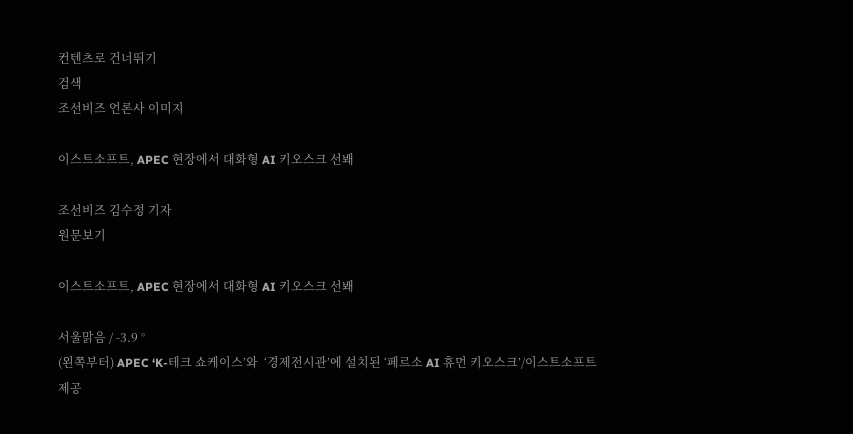컨텐츠로 건너뛰기
검색
조선비즈 언론사 이미지

이스트소프트, APEC 현장에서 대화형 AI 키오스크 선봬

조선비즈 김수정 기자
원문보기

이스트소프트, APEC 현장에서 대화형 AI 키오스크 선봬

서울맑음 / -3.9 °
(왼쪽부터) APEC ‘K-테크 쇼케이스’와  ‘경제전시관’에 설치된 ‘페르소 AI 휴먼 키오스크’/이스트소프트 제공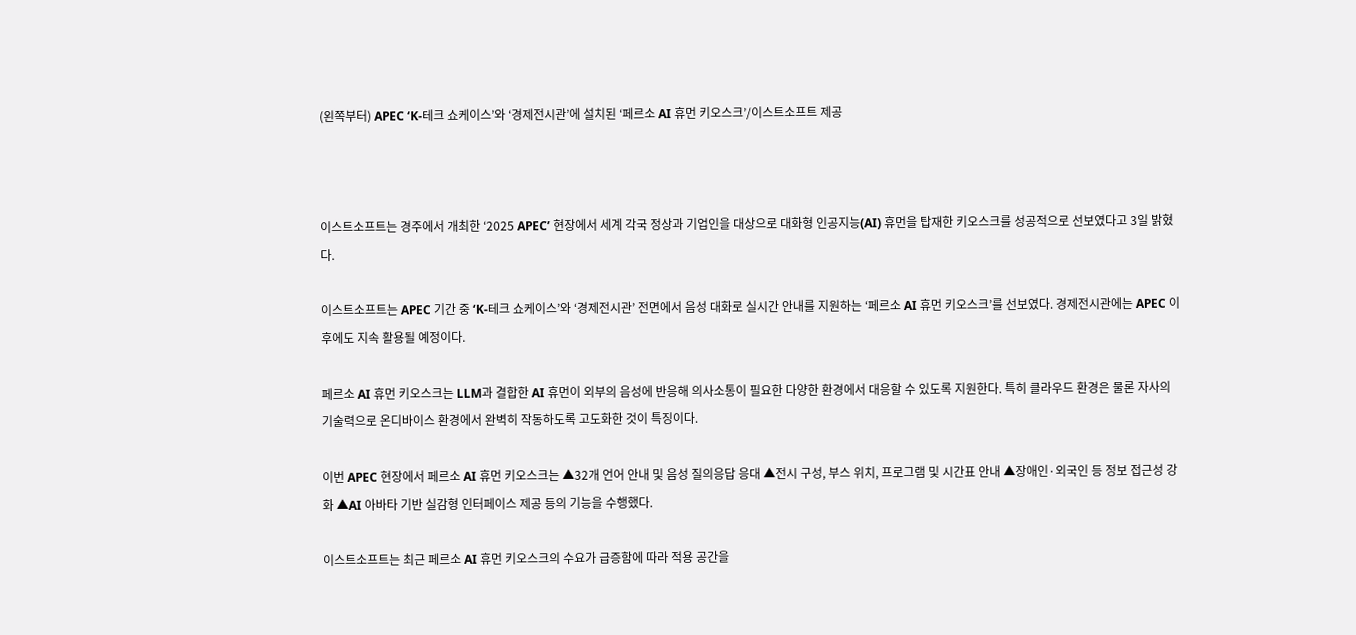(왼쪽부터) APEC ‘K-테크 쇼케이스’와 ‘경제전시관’에 설치된 ‘페르소 AI 휴먼 키오스크’/이스트소프트 제공



이스트소프트는 경주에서 개최한 ‘2025 APEC’ 현장에서 세계 각국 정상과 기업인을 대상으로 대화형 인공지능(AI) 휴먼을 탑재한 키오스크를 성공적으로 선보였다고 3일 밝혔다.

이스트소프트는 APEC 기간 중 ‘K-테크 쇼케이스’와 ‘경제전시관’ 전면에서 음성 대화로 실시간 안내를 지원하는 ‘페르소 AI 휴먼 키오스크’를 선보였다. 경제전시관에는 APEC 이후에도 지속 활용될 예정이다.

페르소 AI 휴먼 키오스크는 LLM과 결합한 AI 휴먼이 외부의 음성에 반응해 의사소통이 필요한 다양한 환경에서 대응할 수 있도록 지원한다. 특히 클라우드 환경은 물론 자사의 기술력으로 온디바이스 환경에서 완벽히 작동하도록 고도화한 것이 특징이다.

이번 APEC 현장에서 페르소 AI 휴먼 키오스크는 ▲32개 언어 안내 및 음성 질의응답 응대 ▲전시 구성, 부스 위치, 프로그램 및 시간표 안내 ▲장애인·외국인 등 정보 접근성 강화 ▲AI 아바타 기반 실감형 인터페이스 제공 등의 기능을 수행했다.

이스트소프트는 최근 페르소 AI 휴먼 키오스크의 수요가 급증함에 따라 적용 공간을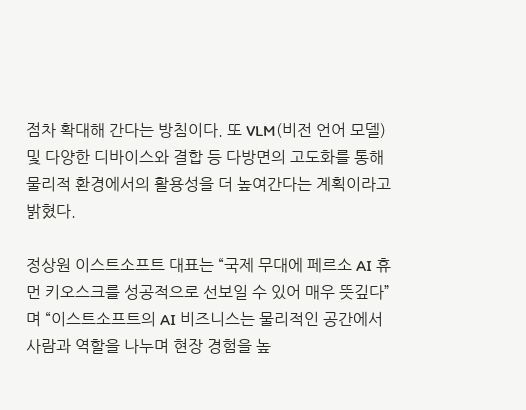점차 확대해 간다는 방침이다. 또 VLM(비전 언어 모델) 및 다양한 디바이스와 결합 등 다방면의 고도화를 통해 물리적 환경에서의 활용성을 더 높여간다는 계획이라고 밝혔다.

정상원 이스트소프트 대표는 “국제 무대에 페르소 AI 휴먼 키오스크를 성공적으로 선보일 수 있어 매우 뜻깊다”며 “이스트소프트의 AI 비즈니스는 물리적인 공간에서 사람과 역할을 나누며 현장 경험을 높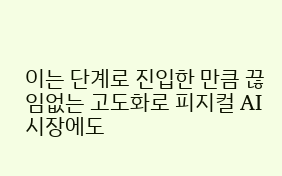이는 단계로 진입한 만큼 끊임없는 고도화로 피지컬 AI 시장에도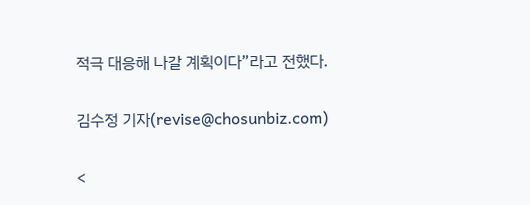적극 대응해 나갈 계획이다”라고 전했다.

김수정 기자(revise@chosunbiz.com)

<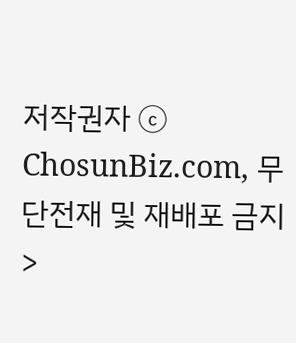저작권자 ⓒ ChosunBiz.com, 무단전재 및 재배포 금지>